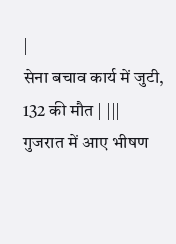|
सेना बचाव कार्य में जुटी, 132 की मौत | |||
गुजरात में आए भीषण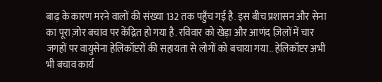बाढ़ के कारण मरने वालों की संख्या 132 तक पहुँच गई है. इस बीच प्रशासन और सेना का पूरा ज़ोर बचाव पर केंद्रित हो गया है. रविवार को खेड़ा और आणंद ज़िलों में चार जगहों पर वायुसेना हेलिकॉप्टरों की सहायता से लोगों को बचाया गया.. हेलिकॉप्टर अभी भी बचाव कार्य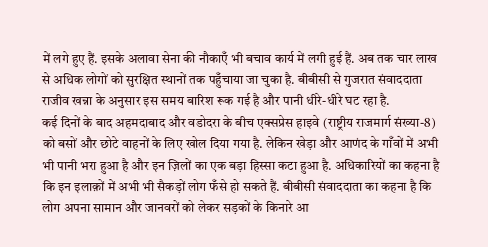में लगे हुए हैं. इसके अलावा सेना की नौकाएँ भी बचाव कार्य में लगी हुई हैं. अब तक चार लाख से अधिक लोगों को सुरक्षित स्थानों तक पहुँचाया जा चुका है. बीबीसी से गुजरात संवाददाता राजीव खन्ना के अनुसार इस समय बारिश रूक गई है और पानी धीरे-धीरे घट रहा है.
कई दिनों के बाद अहमदाबाद और वडोदरा के बीच एक्सप्रेस हाइवे (राष्ट्रीय राजमार्ग संख्या-8) को बसों और छोटे वाहनों के लिए खोल दिया गया है. लेकिन खेड़ा और आणंद के गाँवों में अभी भी पानी भरा हुआ है और इन ज़िलों का एक बड़ा हिस्सा कटा हुआ है. अधिकारियों का कहना है कि इन इलाक़ों में अभी भी सैकड़ों लोग फँसे हो सकते हैं. बीबीसी संवाददाता का कहना है कि लोग अपना सामान और जानवरों को लेकर सड़कों के किनारे आ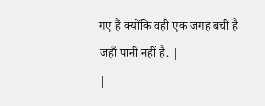गए हैं क्योंकि वही एक जगह बची है जहाँ पानी नहीं है. |
|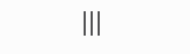|||